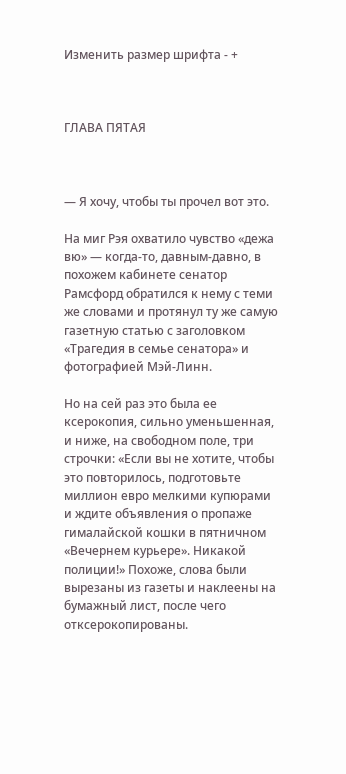Изменить размер шрифта - +



ГЛАВА ПЯТАЯ



— Я хочу, чтобы ты прочел вот это.

На миг Рэя охватило чувство «дежа вю» — когда-то, давным-давно, в похожем кабинете сенатор Рамсфорд обратился к нему с теми же словами и протянул ту же самую газетную статью с заголовком «Трагедия в семье сенатора» и фотографией Мэй-Линн.

Но на сей раз это была ее ксерокопия, сильно уменьшенная, и ниже, на свободном поле, три строчки: «Если вы не хотите, чтобы это повторилось, подготовьте миллион евро мелкими купюрами и ждите объявления о пропаже гималайской кошки в пятничном «Вечернем курьере». Никакой полиции!» Похоже, слова были вырезаны из газеты и наклеены на бумажный лист, после чего отксерокопированы.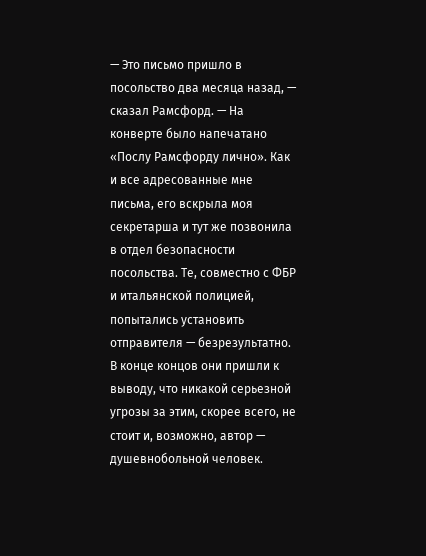— Это письмо пришло в посольство два месяца назад, — сказал Рамсфорд. — На конверте было напечатано «Послу Рамсфорду лично». Как и все адресованные мне письма, его вскрыла моя секретарша и тут же позвонила в отдел безопасности посольства. Те, совместно с ФБР и итальянской полицией, попытались установить отправителя — безрезультатно. В конце концов они пришли к выводу, что никакой серьезной угрозы за этим, скорее всего, не стоит и, возможно, автор — душевнобольной человек.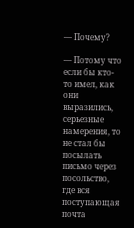— Почему?

— Потому что если бы кто-то имел, как они выразились, серьезные намерения, то не стал бы посылать письмо через посольство, где вся поступающая почта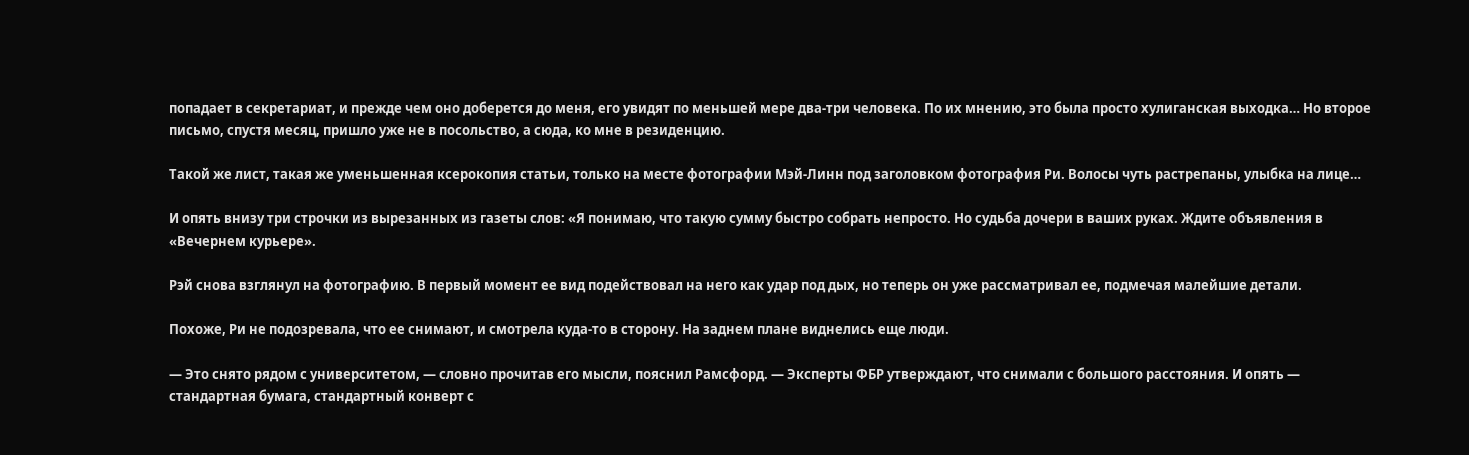попадает в секретариат, и прежде чем оно доберется до меня, его увидят по меньшей мере два-три человека. По их мнению, это была просто хулиганская выходка… Но второе письмо, спустя месяц, пришло уже не в посольство, а сюда, ко мне в резиденцию.

Такой же лист, такая же уменьшенная ксерокопия статьи, только на месте фотографии Мэй-Линн под заголовком фотография Ри. Волосы чуть растрепаны, улыбка на лице…

И опять внизу три строчки из вырезанных из газеты слов: «Я понимаю, что такую сумму быстро собрать непросто. Но судьба дочери в ваших руках. Ждите объявления в «Вечернем курьере».

Рэй снова взглянул на фотографию. В первый момент ее вид подействовал на него как удар под дых, но теперь он уже рассматривал ее, подмечая малейшие детали.

Похоже, Ри не подозревала, что ее снимают, и смотрела куда-то в сторону. На заднем плане виднелись еще люди.

— Это снято рядом с университетом, — словно прочитав его мысли, пояснил Рамсфорд. — Эксперты ФБР утверждают, что снимали с большого расстояния. И опять — стандартная бумага, стандартный конверт с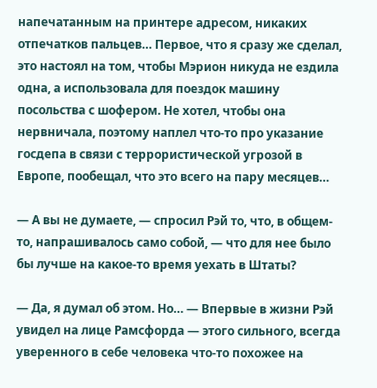напечатанным на принтере адресом, никаких отпечатков пальцев… Первое, что я сразу же сделал, это настоял на том, чтобы Мэрион никуда не ездила одна, а использовала для поездок машину посольства с шофером. Не хотел, чтобы она нервничала, поэтому наплел что-то про указание госдепа в связи с террористической угрозой в Европе, пообещал, что это всего на пару месяцев…

— А вы не думаете, — спросил Рэй то, что, в общем-то, напрашивалось само собой, — что для нее было бы лучше на какое-то время уехать в Штаты?

— Да, я думал об этом. Но… — Впервые в жизни Рэй увидел на лице Рамсфорда — этого сильного, всегда уверенного в себе человека что-то похожее на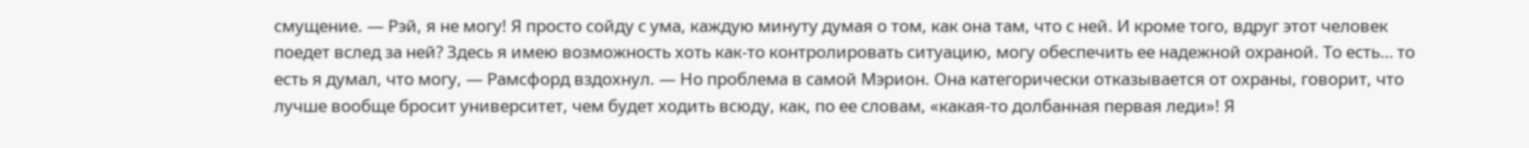смущение. — Рэй, я не могу! Я просто сойду с ума, каждую минуту думая о том, как она там, что с ней. И кроме того, вдруг этот человек поедет вслед за ней? Здесь я имею возможность хоть как-то контролировать ситуацию, могу обеспечить ее надежной охраной. То есть… то есть я думал, что могу, — Рамсфорд вздохнул. — Но проблема в самой Мэрион. Она категорически отказывается от охраны, говорит, что лучше вообще бросит университет, чем будет ходить всюду, как, по ее словам, «какая-то долбанная первая леди»! Я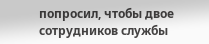попросил, чтобы двое сотрудников службы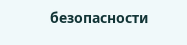безопасности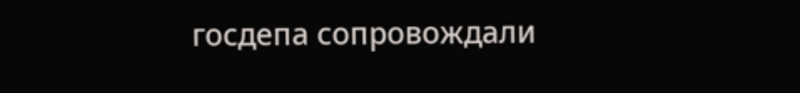госдепа сопровождали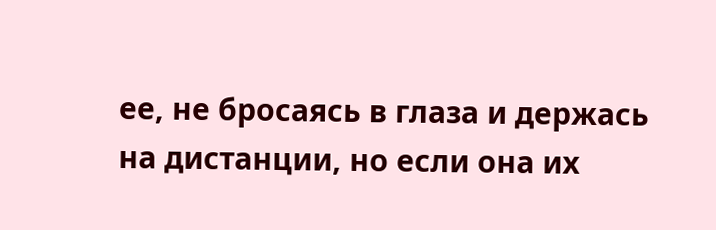ее, не бросаясь в глаза и держась на дистанции, но если она их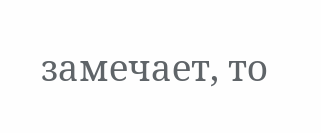замечает, то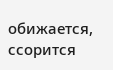обижается, ссорится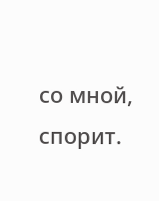со мной, спорит.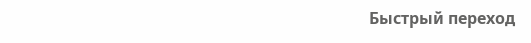Быстрый переход